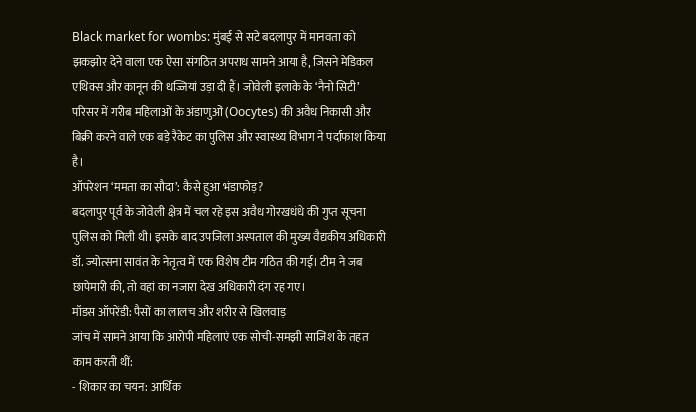Black market for wombs: मुंबई से सटे बदलापुर में मानवता को झकझोर देने वाला एक ऐसा संगठित अपराध सामने आया है, जिसने मेडिकल एथिक्स और कानून की धज्जियां उड़ा दी हैं। जोवेली इलाके के ‘नैनो सिटी’ परिसर में गरीब महिलाओं के अंडाणुओं (Oocytes) की अवैध निकासी और बिक्री करने वाले एक बड़े रैकेट का पुलिस और स्वास्थ्य विभाग ने पर्दाफाश किया है।
ऑपरेशन ‘ममता का सौदा’: कैसे हुआ भंडाफोड़?
बदलापुर पूर्व के जोवेली क्षेत्र में चल रहे इस अवैध गोरखधंधे की गुप्त सूचना पुलिस को मिली थी। इसके बाद उपजिला अस्पताल की मुख्य वैद्यकीय अधिकारी डॉ. ज्योत्सना सावंत के नेतृत्व में एक विशेष टीम गठित की गई। टीम ने जब छापेमारी की, तो वहां का नजारा देख अधिकारी दंग रह गए।
मॉडस ऑपरेंडी: पैसों का लालच और शरीर से खिलवाड़
जांच में सामने आया कि आरोपी महिलाएं एक सोची-समझी साजिश के तहत काम करती थीं:
- शिकार का चयन: आर्थिक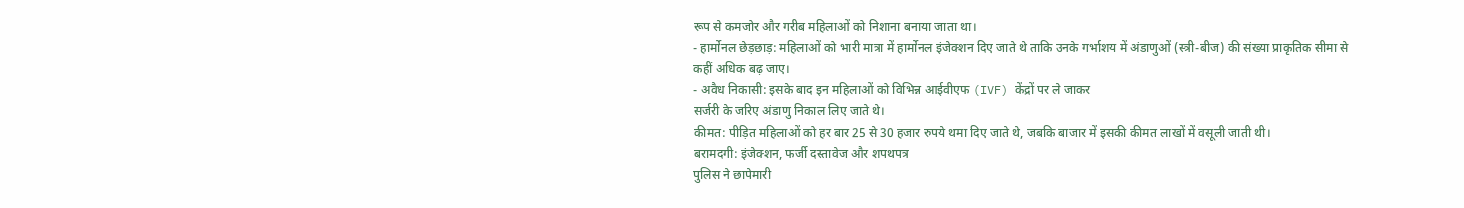रूप से कमजोर और गरीब महिलाओं को निशाना बनाया जाता था।
- हार्मोनल छेड़छाड़: महिलाओं को भारी मात्रा में हार्मोनल इंजेक्शन दिए जाते थे ताकि उनके गर्भाशय में अंडाणुओं (स्त्री-बीज) की संख्या प्राकृतिक सीमा से कहीं अधिक बढ़ जाए।
- अवैध निकासी: इसके बाद इन महिलाओं को विभिन्न आईवीएफ (IVF) केंद्रों पर ले जाकर
सर्जरी के जरिए अंडाणु निकाल लिए जाते थे।
कीमत: पीड़ित महिलाओं को हर बार 25 से 30 हजार रुपये थमा दिए जाते थे, जबकि बाजार में इसकी कीमत लाखों में वसूली जाती थी।
बरामदगी: इंजेक्शन, फर्जी दस्तावेज और शपथपत्र
पुलिस ने छापेमारी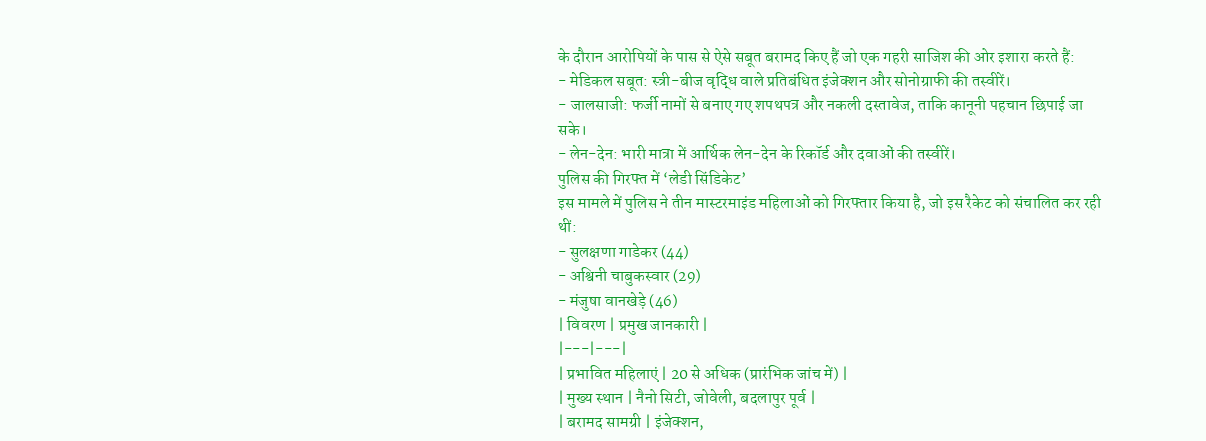के दौरान आरोपियों के पास से ऐसे सबूत बरामद किए हैं जो एक गहरी साजिश की ओर इशारा करते हैं:
- मेडिकल सबूत: स्त्री-बीज वृद्धि वाले प्रतिबंधित इंजेक्शन और सोनोग्राफी की तस्वीरें।
- जालसाजी: फर्जी नामों से बनाए गए शपथपत्र और नकली दस्तावेज, ताकि कानूनी पहचान छिपाई जा सके।
- लेन-देन: भारी मात्रा में आर्थिक लेन-देन के रिकॉर्ड और दवाओं की तस्वीरें।
पुलिस की गिरफ्त में ‘लेडी सिंडिकेट’
इस मामले में पुलिस ने तीन मास्टरमाइंड महिलाओं को गिरफ्तार किया है, जो इस रैकेट को संचालित कर रही थीं:
- सुलक्षणा गाडेकर (44)
- अश्विनी चाबुकस्वार (29)
- मंजुषा वानखेड़े (46)
| विवरण | प्रमुख जानकारी |
|---|---|
| प्रभावित महिलाएं | 20 से अधिक (प्रारंभिक जांच में) |
| मुख्य स्थान | नैनो सिटी, जोवेली, बदलापुर पूर्व |
| बरामद सामग्री | इंजेक्शन,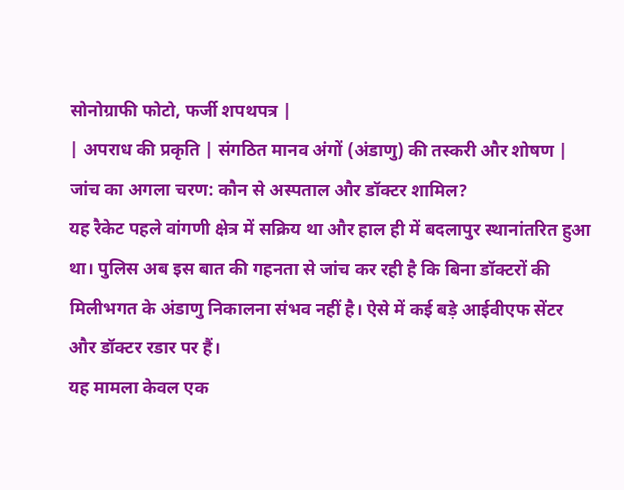सोनोग्राफी फोटो, फर्जी शपथपत्र |
| अपराध की प्रकृति | संगठित मानव अंगों (अंडाणु) की तस्करी और शोषण |
जांच का अगला चरण: कौन से अस्पताल और डॉक्टर शामिल?
यह रैकेट पहले वांगणी क्षेत्र में सक्रिय था और हाल ही में बदलापुर स्थानांतरित हुआ था। पुलिस अब इस बात की गहनता से जांच कर रही है कि बिना डॉक्टरों की मिलीभगत के अंडाणु निकालना संभव नहीं है। ऐसे में कई बड़े आईवीएफ सेंटर और डॉक्टर रडार पर हैं।
यह मामला केवल एक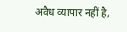अवैध व्यापार नहीं है,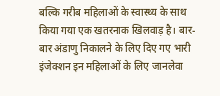बल्कि गरीब महिलाओं के स्वास्थ्य के साथ किया गया एक खतरनाक खिलवाड़ है। बार-बार अंडाणु निकालने के लिए दिए गए भारी इंजेक्शन इन महिलाओं के लिए जानलेवा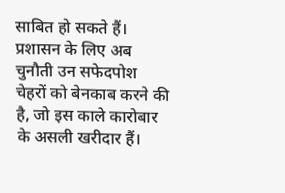साबित हो सकते हैं। प्रशासन के लिए अब चुनौती उन सफेदपोश चेहरों को बेनकाब करने की है, जो इस काले कारोबार के असली खरीदार हैं।